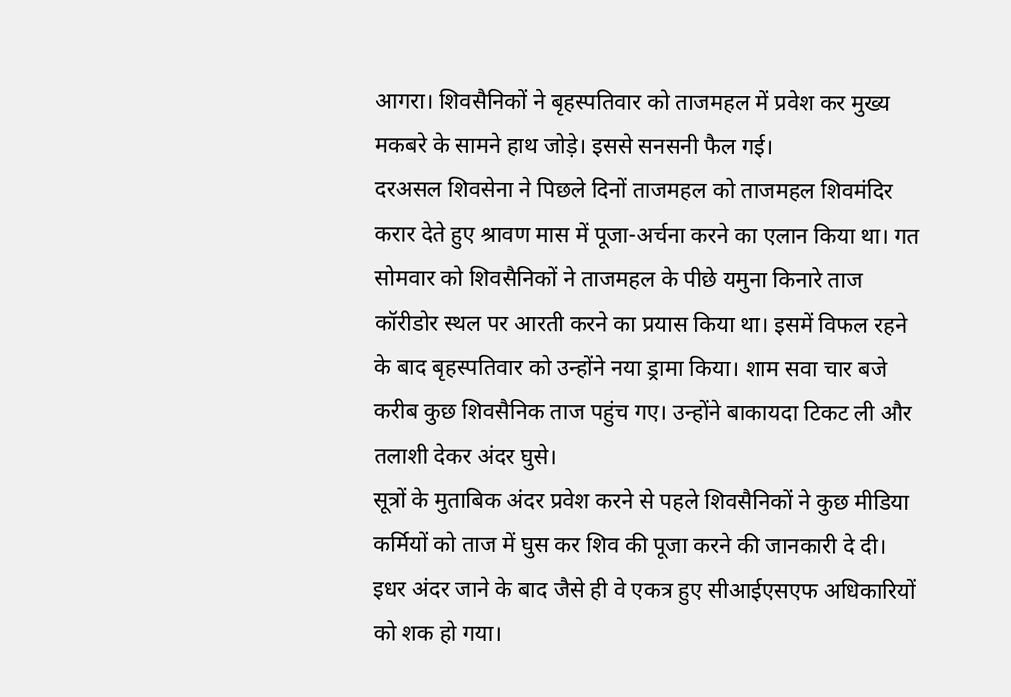आगरा। शिवसैनिकों ने बृहस्पतिवार को ताजमहल में प्रवेश कर मुख्य मकबरे के सामने हाथ जोड़े। इससे सनसनी फैल गई।
दरअसल शिवसेना ने पिछले दिनों ताजमहल को ताजमहल शिवमंदिर करार देते हुए श्रावण मास में पूजा-अर्चना करने का एलान किया था। गत सोमवार को शिवसैनिकों ने ताजमहल के पीछे यमुना किनारे ताज कॉरीडोर स्थल पर आरती करने का प्रयास किया था। इसमें विफल रहने के बाद बृहस्पतिवार को उन्होंने नया ड्रामा किया। शाम सवा चार बजे करीब कुछ शिवसैनिक ताज पहुंच गए। उन्होंने बाकायदा टिकट ली और तलाशी देकर अंदर घुसे।
सूत्रों के मुताबिक अंदर प्रवेश करने से पहले शिवसैनिकों ने कुछ मीडिया कर्मियों को ताज में घुस कर शिव की पूजा करने की जानकारी दे दी। इधर अंदर जाने के बाद जैसे ही वे एकत्र हुए सीआईएसएफ अधिकारियों को शक हो गया।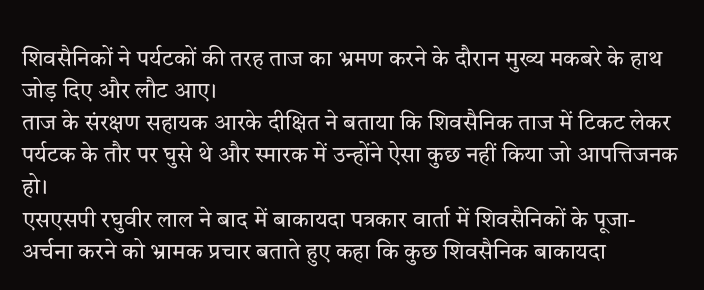शिवसैनिकों ने पर्यटकों की तरह ताज का भ्रमण करने के दौरान मुख्य मकबरे के हाथ जोड़ दिए और लौट आए।
ताज के संरक्षण सहायक आरके दीक्षित ने बताया कि शिवसैनिक ताज में टिकट लेकर पर्यटक के तौर पर घुसे थे और स्मारक में उन्होंने ऐसा कुछ नहीं किया जो आपत्तिजनक हो।
एसएसपी रघुवीर लाल ने बाद में बाकायदा पत्रकार वार्ता में शिवसैनिकों के पूजा-अर्चना करने को भ्रामक प्रचार बताते हुए कहा कि कुछ शिवसैनिक बाकायदा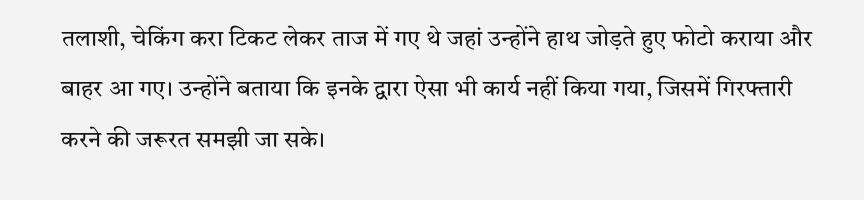तलाशी, चेकिंग करा टिकट लेकर ताज में गए थे जहां उन्होंने हाथ जोड़ते हुए फोटो कराया और बाहर आ गए। उन्होंने बताया कि इनके द्वारा ऐसा भी कार्य नहीं किया गया, जिसमें गिरफ्तारी करने की जरूरत समझी जा सके।